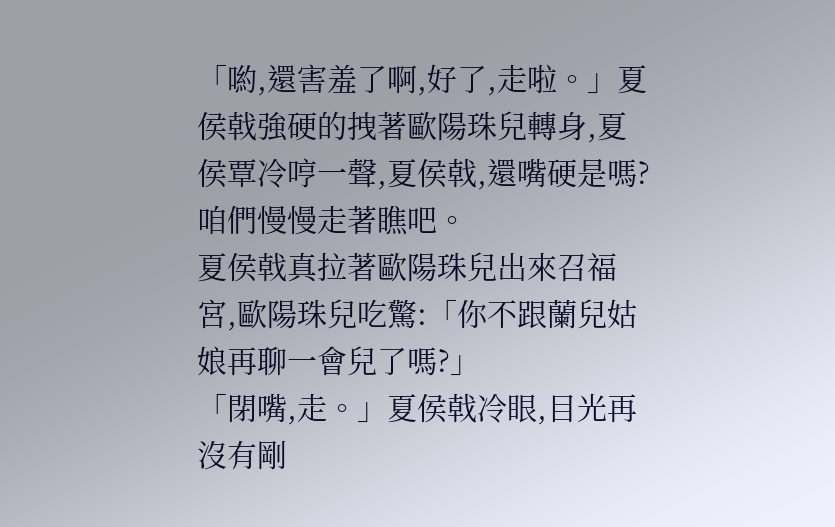「喲,還害羞了啊,好了,走啦。」夏侯戟強硬的拽著歐陽珠兒轉身,夏侯覃冷哼一聲,夏侯戟,還嘴硬是嗎?咱們慢慢走著瞧吧。
夏侯戟真拉著歐陽珠兒出來召福宮,歐陽珠兒吃驚:「你不跟蘭兒姑娘再聊一會兒了嗎?」
「閉嘴,走。」夏侯戟冷眼,目光再沒有剛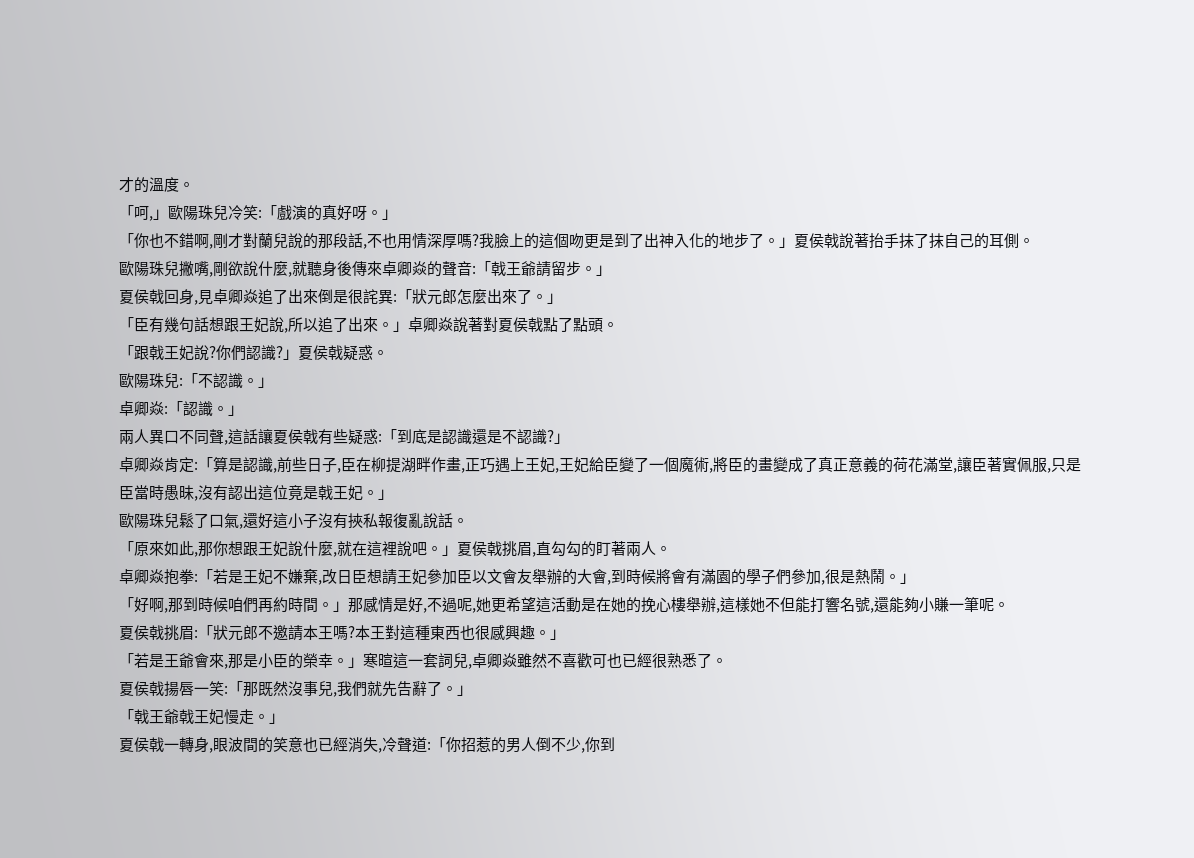才的溫度。
「呵,」歐陽珠兒冷笑:「戲演的真好呀。」
「你也不錯啊,剛才對蘭兒說的那段話,不也用情深厚嗎?我臉上的這個吻更是到了出神入化的地步了。」夏侯戟說著抬手抹了抹自己的耳側。
歐陽珠兒撇嘴,剛欲說什麼,就聽身後傳來卓卿焱的聲音:「戟王爺請留步。」
夏侯戟回身,見卓卿焱追了出來倒是很詫異:「狀元郎怎麼出來了。」
「臣有幾句話想跟王妃說,所以追了出來。」卓卿焱說著對夏侯戟點了點頭。
「跟戟王妃說?你們認識?」夏侯戟疑惑。
歐陽珠兒:「不認識。」
卓卿焱:「認識。」
兩人異口不同聲,這話讓夏侯戟有些疑惑:「到底是認識還是不認識?」
卓卿焱肯定:「算是認識,前些日子,臣在柳提湖畔作畫,正巧遇上王妃,王妃給臣變了一個魔術,將臣的畫變成了真正意義的荷花滿堂,讓臣著實佩服,只是臣當時愚昧,沒有認出這位竟是戟王妃。」
歐陽珠兒鬆了口氣,還好這小子沒有挾私報復亂說話。
「原來如此,那你想跟王妃說什麼,就在這裡說吧。」夏侯戟挑眉,直勾勾的盯著兩人。
卓卿焱抱拳:「若是王妃不嫌棄,改日臣想請王妃參加臣以文會友舉辦的大會,到時候將會有滿園的學子們參加,很是熱鬧。」
「好啊,那到時候咱們再約時間。」那感情是好,不過呢,她更希望這活動是在她的挽心樓舉辦,這樣她不但能打響名號,還能夠小賺一筆呢。
夏侯戟挑眉:「狀元郎不邀請本王嗎?本王對這種東西也很感興趣。」
「若是王爺會來,那是小臣的榮幸。」寒暄這一套詞兒,卓卿焱雖然不喜歡可也已經很熟悉了。
夏侯戟揚唇一笑:「那既然沒事兒,我們就先告辭了。」
「戟王爺戟王妃慢走。」
夏侯戟一轉身,眼波間的笑意也已經消失,冷聲道:「你招惹的男人倒不少,你到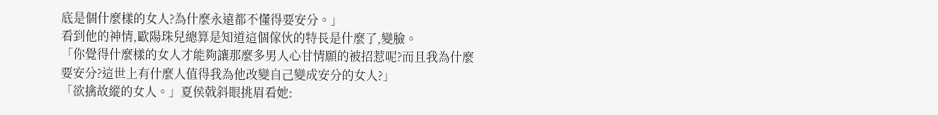底是個什麼樣的女人?為什麼永遠都不懂得要安分。」
看到他的神情,歐陽珠兒總算是知道這個傢伙的特長是什麼了,變臉。
「你覺得什麼樣的女人才能夠讓那麼多男人心甘情願的被招惹呢?而且我為什麼要安分?這世上有什麼人值得我為他改變自己變成安分的女人?」
「欲擒故縱的女人。」夏侯戟斜眼挑眉看她: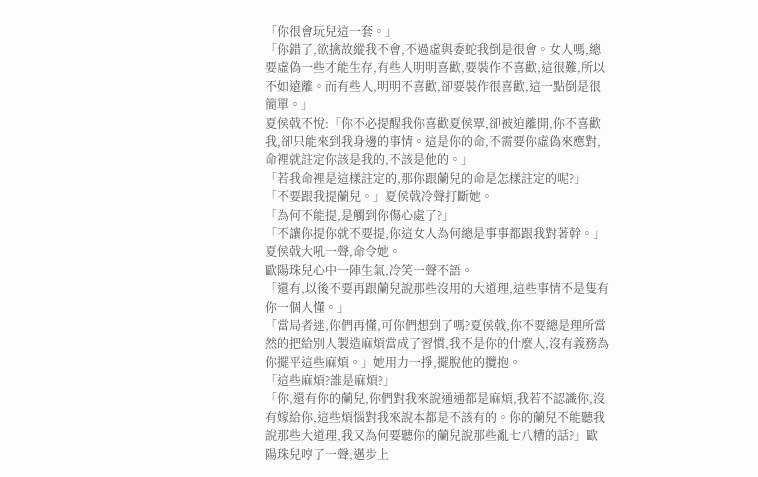「你很會玩兒這一套。」
「你錯了,欲擒故縱我不會,不過虛與委蛇我倒是很會。女人嗎,總要虛偽一些才能生存,有些人明明喜歡,要裝作不喜歡,這很難,所以不如遠離。而有些人,明明不喜歡,卻要裝作很喜歡,這一點倒是很簡單。」
夏侯戟不悅:「你不必提醒我你喜歡夏侯覃,卻被迫離開,你不喜歡我,卻只能來到我身邊的事情。這是你的命,不需要你虛偽來應對,命裡就註定你該是我的,不該是他的。」
「若我命裡是這樣註定的,那你跟蘭兒的命是怎樣註定的呢?」
「不要跟我提蘭兒。」夏侯戟冷聲打斷她。
「為何不能提,是觸到你傷心處了?」
「不讓你提你就不要提,你這女人為何總是事事都跟我對著幹。」夏侯戟大吼一聲,命令她。
歐陽珠兒心中一陣生氣,冷笑一聲不語。
「還有,以後不要再跟蘭兒說那些沒用的大道理,這些事情不是隻有你一個人懂。」
「當局者迷,你們再懂,可你們想到了嗎?夏侯戟,你不要總是理所當然的把給別人製造麻煩當成了習慣,我不是你的什麼人,沒有義務為你擺平這些麻煩。」她用力一掙,擺脫他的攬抱。
「這些麻煩?誰是麻煩?」
「你,還有你的蘭兒,你們對我來說通通都是麻煩,我若不認識你,沒有嫁給你,這些煩惱對我來說本都是不該有的。你的蘭兒不能聽我說那些大道理,我又為何要聽你的蘭兒說那些亂七八糟的話?」歐陽珠兒哼了一聲,邁步上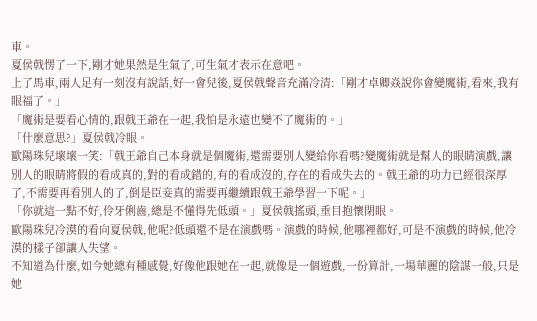車。
夏侯戟愣了一下,剛才她果然是生氣了,可生氣才表示在意吧。
上了馬車,兩人足有一刻沒有說話,好一會兒後,夏侯戟聲音充滿冷清:「剛才卓卿焱說你會變魔術,看來,我有眼福了。」
「魔術是要看心情的,跟戟王爺在一起,我怕是永遠也變不了魔術的。」
「什麼意思?」夏侯戟冷眼。
歐陽珠兒壞壞一笑:「戟王爺自己本身就是個魔術,還需要別人變給你看嗎?變魔術就是幫人的眼睛演戲,讓別人的眼睛將假的看成真的,對的看成錯的,有的看成沒的,存在的看成失去的。戟王爺的功力已經很深厚了,不需要再看別人的了,倒是臣妾真的需要再繼續跟戟王爺學習一下呢。」
「你就這一點不好,伶牙俐齒,總是不懂得先低頭。」夏侯戟搖頭,垂目抱懷閉眼。
歐陽珠兒冷漠的看向夏侯戟,他呢?低頭還不是在演戲嗎。演戲的時候,他哪裡都好,可是不演戲的時候,他冷漠的樣子卻讓人失望。
不知道為什麼,如今她總有種感覺,好像他跟她在一起,就像是一個遊戲,一份算計,一場華麗的陰謀一般,只是她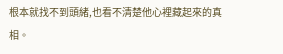根本就找不到頭緒,也看不清楚他心裡藏起來的真相。